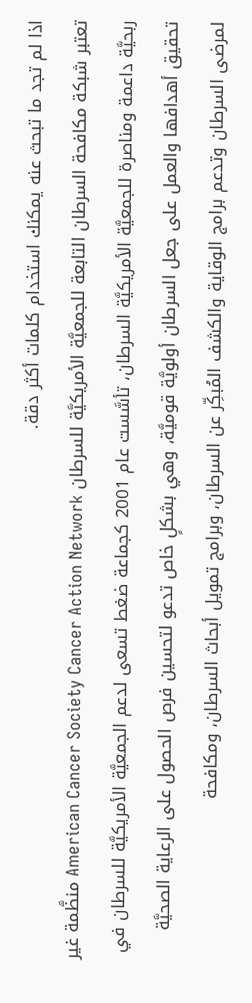اذا لم تجد ما تبحث عنه يمكنك استخدام كلمات أكثر دقة.
تعتبر شبكة مكافحة السرطان التابعة للجمعيَّة الأمريكيَّة للسرطان American Cancer Society Cancer Action Network منظَّمة غير ربحيَّة داعمة ومناصرة للجمعيَّة الأمريكيَّة السرطان، تأسَّست عام 2001 كجماعة ضغط تسعى لدعم الجمعيَّة الأمريكيَّة للسرطان في تحقيق أهدافها والعمل على جعل السرطان أولويَّة قوميَّة، وهي بشكلٍ خاص تدعو لتحسين فرص الحصول على الرعاية الصحيَّة لمرضى السرطان وتدعم برامج الوقاية والكشف المُبكِّر عن السرطان، وبرامج تمويل أبحاث السرطان، ومكافحة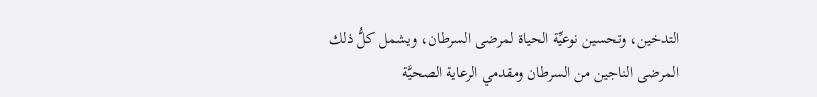التدخين، وتحسين نوعيِّة الحياة لمرضى السرطان، ويشمل كلُّ ذلك المرضى الناجين من السرطان ومقدمي الرعاية الصحيَّة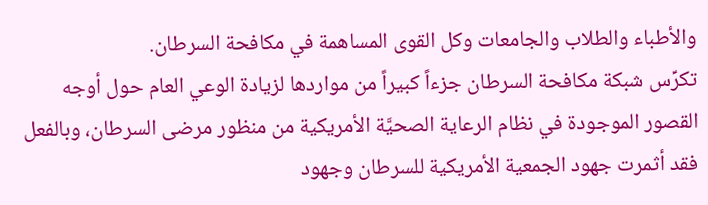والأطباء والطلاب والجامعات وكل القوى المساهمة في مكافحة السرطان.
تكرِّس شبكة مكافحة السرطان جزءاً كبيراً من مواردها لزيادة الوعي العام حول أوجه القصور الموجودة في نظام الرعاية الصحيَّة الأمريكية من منظور مرضى السرطان، وبالفعل فقد أثمرت جهود الجمعية الأمريكية للسرطان وجهود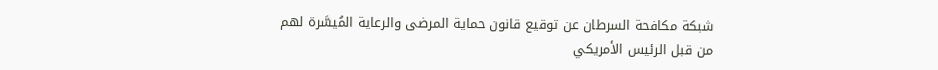شبكة مكافحة السرطان عن توقيع قانون حماية المرضى والرعاية المُيسَّرة لهم من قبل الرئيس الأمريكي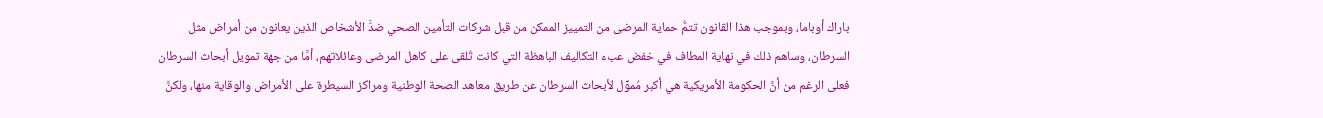باراك أوباما، وبموجب هذا القانون تتمُّ حماية المرضى من التمييز الممكن من قبل شركات التأمين الصحي ضدَّ الأشخاص الذين يعانون من أمراض مثل السرطان، وساهم ذلك في نهاية المطاف في خفض عبء التكاليف الباهظة التي كانت تُلقى على كاهل المرضى وعائلاتهم، أمَّا من جهة تمويل أبحاث السرطان فعلى الرغم من أنَّ الحكومة الأمريكية هي أكبر مُموِّل لأبحاث السرطان عن طريق معاهد الصحة الوطنية ومراكز السيطرة على الأمراض والوقاية منها، ولكنَّ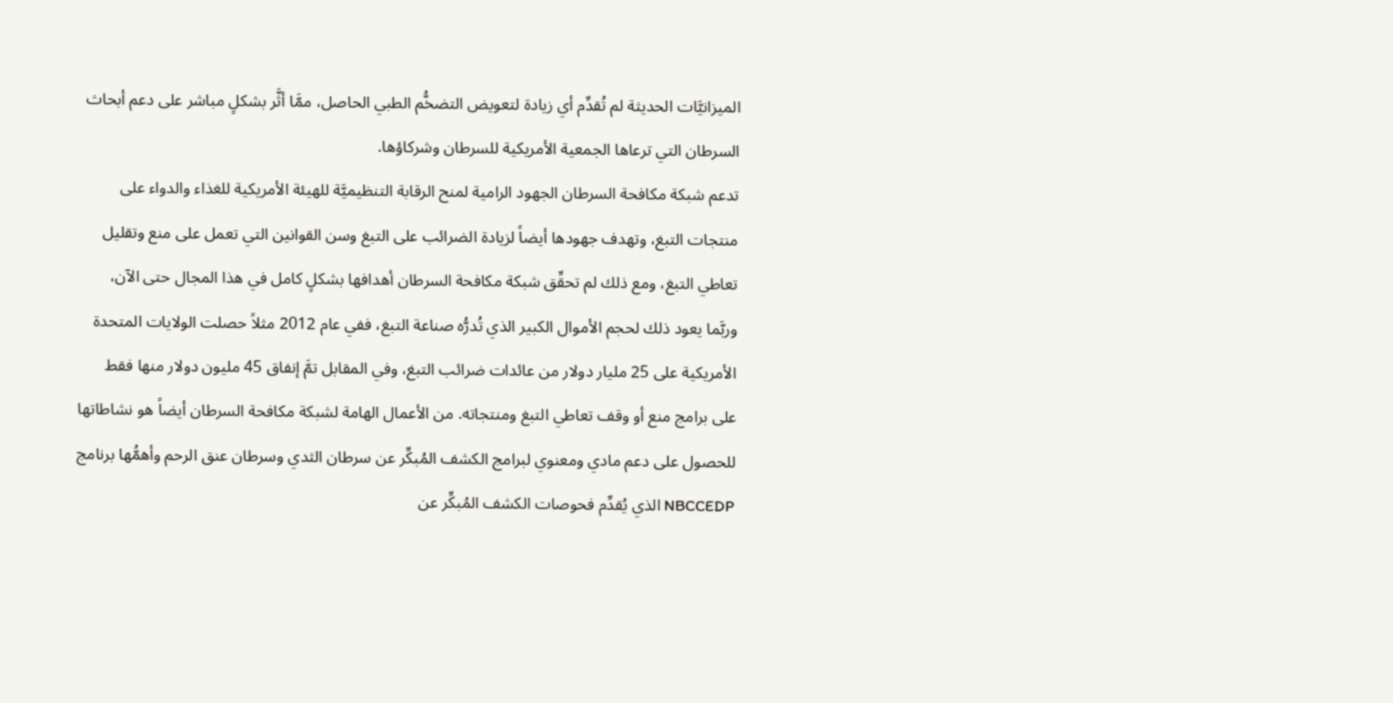الميزانيَّات الحديثة لم تُقدِّم أي زيادة لتعويض التضخُّم الطبي الحاصل، ممَّا أثَّر بشكلٍ مباشر على دعم أبحاث السرطان التي ترعاها الجمعية الأمريكية للسرطان وشركاؤها.
تدعم شبكة مكافحة السرطان الجهود الرامية لمنح الرقابة التنظيميَّة للهيئة الأمريكية للغذاء والدواء على منتجات التبغ، وتهدف جهودها أيضاً لزيادة الضرائب على التبغ وسن القوانين التي تعمل على منع وتقليل تعاطي التبغ، ومع ذلك لم تحقِّق شبكة مكافحة السرطان أهدافها بشكلٍ كامل في هذا المجال حتى الآن، وربَّما يعود ذلك لحجم الأموال الكبير الذي تُدرُّه صناعة التبغ، ففي عام 2012 مثلاً حصلت الولايات المتحدة الأمريكية على 25 مليار دولار من عائدات ضرائب التبغ، وفي المقابل تمَّ إنفاق 45 مليون دولار منها فقط على برامج منع أو وقف تعاطي التبغ ومنتجاته. من الأعمال الهامة لشبكة مكافحة السرطان أيضاً هو نشاطاتها للحصول على دعم مادي ومعنوي لبرامج الكشف المُبكِّر عن سرطان الثدي وسرطان عنق الرحم وأهمُّها برنامج NBCCEDP الذي يُقدِّم فحوصات الكشف المُبكِّر عن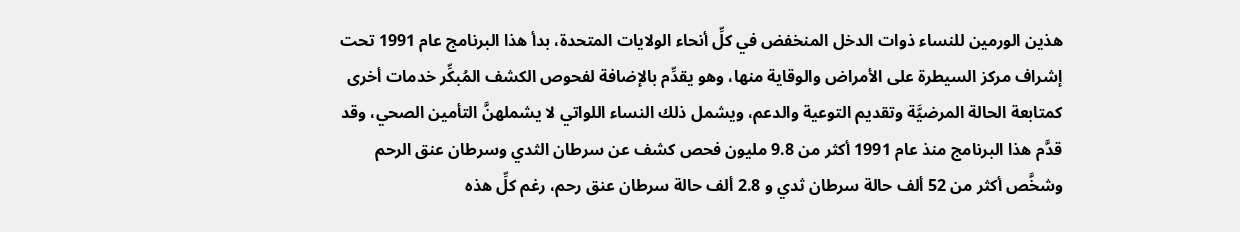هذين الورمين للنساء ذوات الدخل المنخفض في كلِّ أنحاء الولايات المتحدة، بدأ هذا البرنامج عام 1991 تحت إشراف مركز السيطرة على الأمراض والوقاية منها، وهو يقدِّم بالإضافة لفحوص الكشف المُبكِّر خدمات أخرى كمتابعة الحالة المرضيَّة وتقديم التوعية والدعم، ويشمل ذلك النساء اللواتي لا يشملهنَّ التأمين الصحي، وقد قدَّم هذا البرنامج منذ عام 1991 أكثر من 9.8 مليون فحص كشف عن سرطان الثدي وسرطان عنق الرحم وشخَّص أكثر من 52 ألف حالة سرطان ثدي و 2.8 ألف حالة سرطان عنق رحم، رغم كلِّ هذه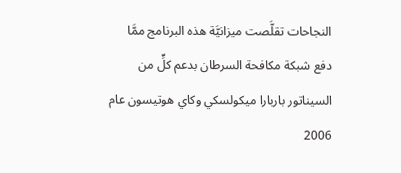النجاحات تقلَّصت ميزانيَّة هذه البرنامج ممَّا دفع شبكة مكافحة السرطان بدعم كلٍّ من السيناتور باربارا ميكولسكي وكاي هوتيسون عام 2006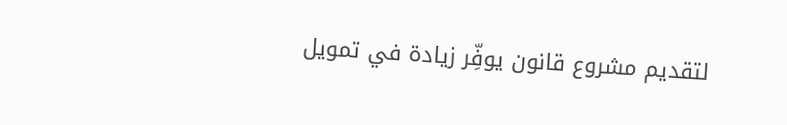لتقديم مشروع قانون يوفِّر زيادة في تمويل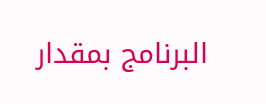البرنامج بمقدار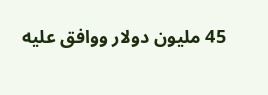45 مليون دولار ووافق عليه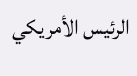الرئيس الأمريكي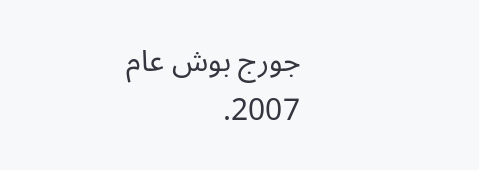جورج بوش عام 2007.